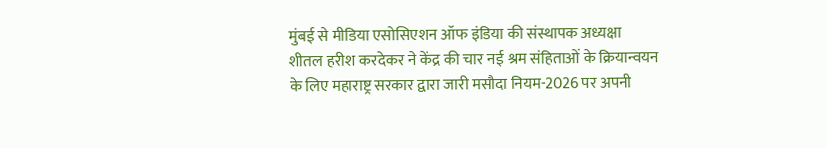मुंबई से मीडिया एसोसिएशन ऑफ इंडिया की संस्थापक अध्यक्षा शीतल हरीश करदेकर ने केंद्र की चार नई श्रम संहिताओं के क्रियान्वयन के लिए महाराष्ट्र सरकार द्वारा जारी मसौदा नियम-2026 पर अपनी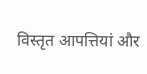विस्तृत आपत्तियां और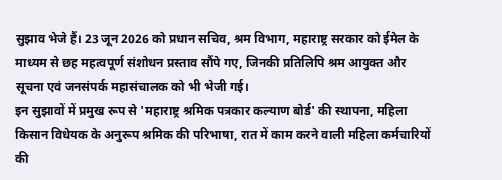सुझाव भेजे हैं। 23 जून 2026 को प्रधान सचिव, श्रम विभाग, महाराष्ट्र सरकार को ईमेल के माध्यम से छह महत्वपूर्ण संशोधन प्रस्ताव सौंपे गए, जिनकी प्रतिलिपि श्रम आयुक्त और सूचना एवं जनसंपर्क महासंचालक को भी भेजी गई।
इन सुझावों में प्रमुख रूप से 'महाराष्ट्र श्रमिक पत्रकार कल्याण बोर्ड' की स्थापना, महिला किसान विधेयक के अनुरूप श्रमिक की परिभाषा, रात में काम करने वाली महिला कर्मचारियों की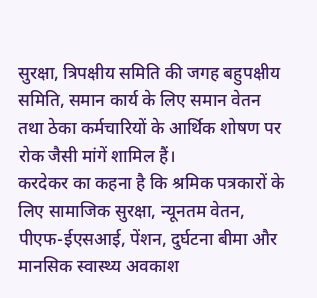सुरक्षा, त्रिपक्षीय समिति की जगह बहुपक्षीय समिति, समान कार्य के लिए समान वेतन तथा ठेका कर्मचारियों के आर्थिक शोषण पर रोक जैसी मांगें शामिल हैं।
करदेकर का कहना है कि श्रमिक पत्रकारों के लिए सामाजिक सुरक्षा, न्यूनतम वेतन, पीएफ-ईएसआई, पेंशन, दुर्घटना बीमा और मानसिक स्वास्थ्य अवकाश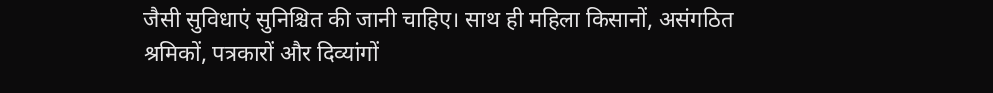जैसी सुविधाएं सुनिश्चित की जानी चाहिए। साथ ही महिला किसानों, असंगठित श्रमिकों, पत्रकारों और दिव्यांगों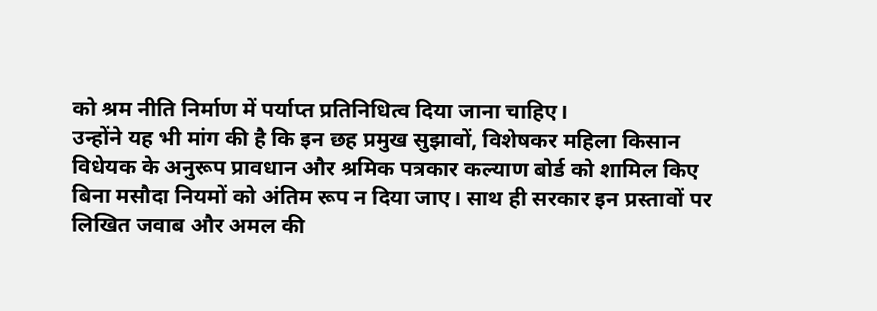को श्रम नीति निर्माण में पर्याप्त प्रतिनिधित्व दिया जाना चाहिए।
उन्होंने यह भी मांग की है कि इन छह प्रमुख सुझावों, विशेषकर महिला किसान विधेयक के अनुरूप प्रावधान और श्रमिक पत्रकार कल्याण बोर्ड को शामिल किए बिना मसौदा नियमों को अंतिम रूप न दिया जाए। साथ ही सरकार इन प्रस्तावों पर लिखित जवाब और अमल की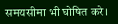समयसीमा भी घोषित करे।